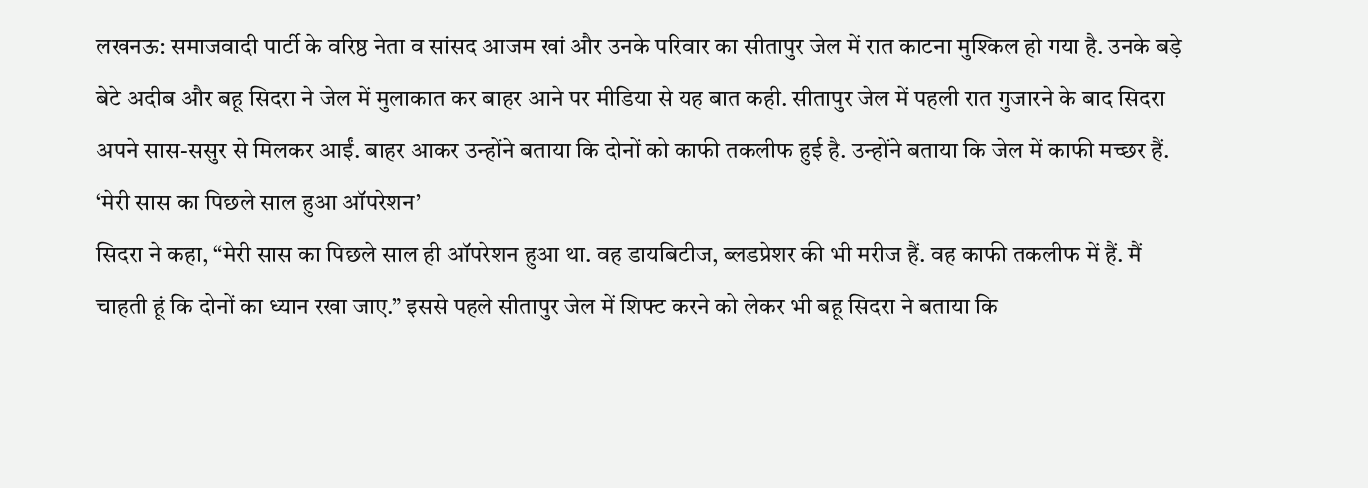लखनऊ: समाजवादी पार्टी के वरिष्ठ नेता व सांसद आजम खां और उनके परिवार का सीतापुर जेल में रात काटना मुश्किल हो गया है. उनके बड़े बेटे अदीब और बहू सिदरा ने जेल में मुलाकात कर बाहर आने पर मीडिया से यह बात कही. सीतापुर जेल में पहली रात गुजारने के बाद सिदरा अपने सास-ससुर से मिलकर आईं. बाहर आकर उन्होंने बताया कि दोनों को काफी तकलीफ हुई है. उन्होंने बताया कि जेल में काफी मच्छर हैं.
‘मेरी सास का पिछले साल हुआ ऑपरेशन’
सिदरा ने कहा, “मेरी सास का पिछले साल ही ऑपरेशन हुआ था. वह डायबिटीज, ब्लडप्रेशर की भी मरीज हैं. वह काफी तकलीफ में हैं. मैं चाहती हूं कि दोनों का ध्यान रखा जाए.” इससे पहले सीतापुर जेल में शिफ्ट करने को लेकर भी बहू सिदरा ने बताया कि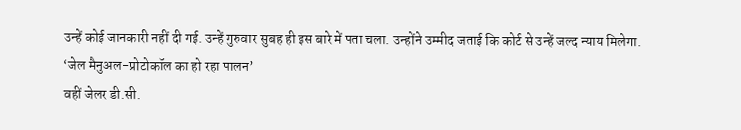उन्हें कोई जानकारी नहीं दी गई. उन्हें गुरुवार सुबह ही इस बारे में पता चला. उन्होंने उम्मीद जताई कि कोर्ट से उन्हें जल्द न्याय मिलेगा.
‘जेल मैनुअल-प्रोटोकॉल का हो रहा पालन’
वहीं जेलर डी.सी.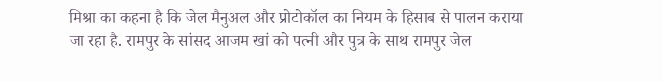मिश्रा का कहना है कि जेल मैनुअल और प्रोटोकॉल का नियम के हिसाब से पालन कराया जा रहा है. रामपुर के सांसद आजम खां को पत्नी और पुत्र के साथ रामपुर जेल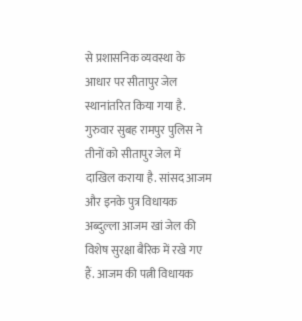से प्रशासनिक व्यवस्था के आधार पर सीतापुर जेल स्थानांतरित किया गया है. गुरुवार सुबह रामपुर पुलिस ने तीनों को सीतापुर जेल में दाखिल कराया है. सांसद आजम और इनके पुत्र विधायक अब्दुल्ला आजम खां जेल की विशेष सुरक्षा बैरिक में रखे गए हैं. आजम की पत्नी विधायक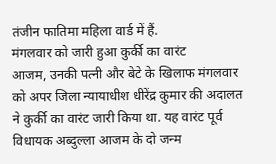तंजीन फातिमा महिला वार्ड में हैं.
मंगलवार को जारी हुआ कुर्की का वारंट
आजम, उनकी पत्नी और बेटे के खिलाफ मंगलवार को अपर जिला न्यायाधीश धीरेंद्र कुमार की अदालत ने कुर्की का वारंट जारी किया था. यह वारंट पूर्व विधायक अब्दुल्ला आजम के दो जन्म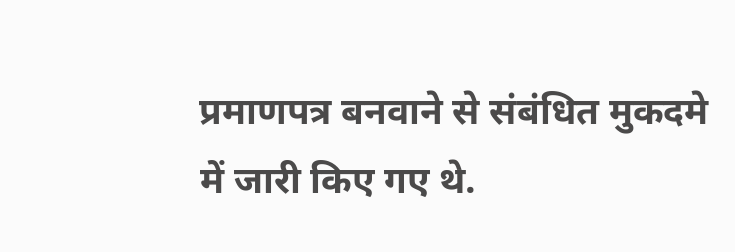प्रमाणपत्र बनवाने से संबंधित मुकदमे में जारी किए गए थे.